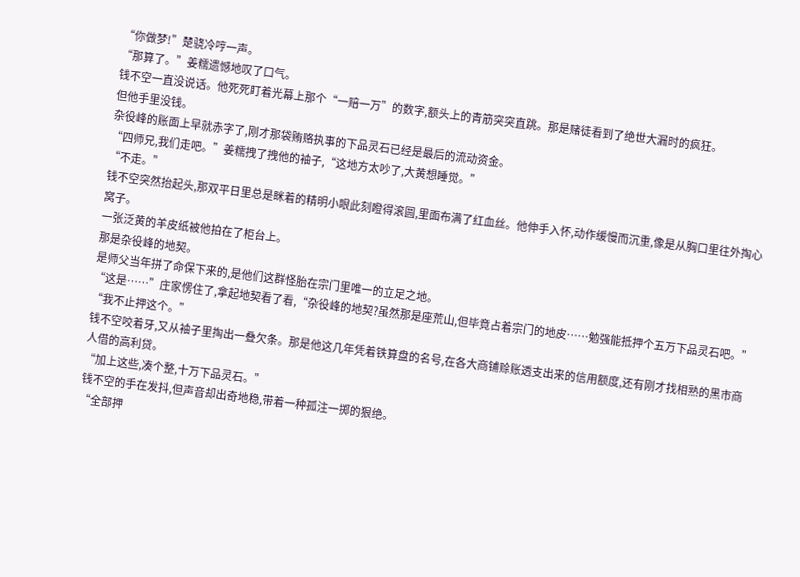“你做梦!”楚骁冷哼一声。
“那算了。”姜糯遗憾地叹了口气。
钱不空一直没说话。他死死盯着光幕上那个“一赔一万”的数字,额头上的青筋突突直跳。那是赌徒看到了绝世大漏时的疯狂。
但他手里没钱。
杂役峰的账面上早就赤字了,刚才那袋贿赂执事的下品灵石已经是最后的流动资金。
“四师兄,我们走吧。”姜糯拽了拽他的袖子,“这地方太吵了,大黄想睡觉。”
“不走。”
钱不空突然抬起头,那双平日里总是眯着的精明小眼此刻瞪得滚圆,里面布满了红血丝。他伸手入怀,动作缓慢而沉重,像是从胸口里往外掏心窝子。
一张泛黄的羊皮纸被他拍在了柜台上。
那是杂役峰的地契。
是师父当年拼了命保下来的,是他们这群怪胎在宗门里唯一的立足之地。
“这是……”庄家愣住了,拿起地契看了看,“杂役峰的地契?虽然那是座荒山,但毕竟占着宗门的地皮……勉强能抵押个五万下品灵石吧。”
“我不止押这个。”
钱不空咬着牙,又从袖子里掏出一叠欠条。那是他这几年凭着铁算盘的名号,在各大商铺赊账透支出来的信用额度,还有刚才找相熟的黑市商人借的高利贷。
“加上这些,凑个整,十万下品灵石。”
钱不空的手在发抖,但声音却出奇地稳,带着一种孤注一掷的狠绝。
“全部押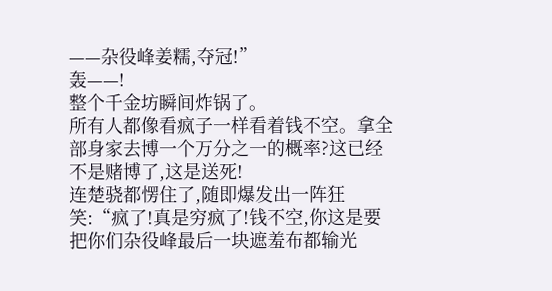——杂役峰姜糯,夺冠!”
轰——!
整个千金坊瞬间炸锅了。
所有人都像看疯子一样看着钱不空。拿全部身家去博一个万分之一的概率?这已经不是赌博了,这是送死!
连楚骁都愣住了,随即爆发出一阵狂笑:“疯了!真是穷疯了!钱不空,你这是要把你们杂役峰最后一块遮羞布都输光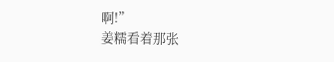啊!”
姜糯看着那张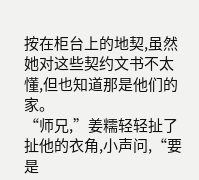按在柜台上的地契,虽然她对这些契约文书不太懂,但也知道那是他们的家。
“师兄,”姜糯轻轻扯了扯他的衣角,小声问,“要是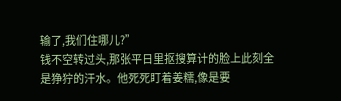输了,我们住哪儿?”
钱不空转过头,那张平日里抠搜算计的脸上此刻全是狰狞的汗水。他死死盯着姜糯,像是要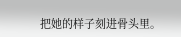把她的样子刻进骨头里。